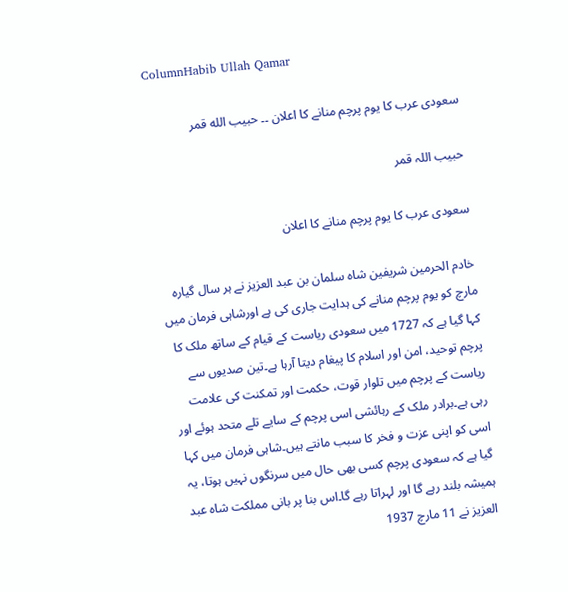ColumnHabib Ullah Qamar

سعودی عرب کا یوم پرچم منانے کا اعلان ۔۔ حبیب الله قمر

حبیب اللہ قمر

سعودی عرب کا یوم پرچم منانے کا اعلان

خادم الحرمین شریفین شاہ سلمان بن عبد العزیز نے ہر سال گیارہ مارچ کو یوم پرچم منانے کی ہدایت جاری کی ہے اورشاہی فرمان میں کہا گیا ہے کہ 1727 میں سعودی ریاست کے قیام کے ساتھ ملک کا پرچم توحید، امن اور اسلام کا پیغام دیتا آرہا ہے۔تین صدیوں سے ریاست کے پرچم میں تلوار قوت، حکمت اور تمکنت کی علامت رہی ہے۔برادر ملک کے رہائشی اسی پرچم کے سایے تلے متحد ہوئے اور اسی کو اپنی عزت و فخر کا سبب مانتے ہیں۔شاہی فرمان میں کہا گیا ہے کہ سعودی پرچم کسی بھی حال میں سرنگوں نہیں ہوتا، یہ ہمیشہ بلند رہے گا اور لہراتا رہے گا۔اس بنا پر بانی مملکت شاہ عبد العزیز نے 11 مارچ 1937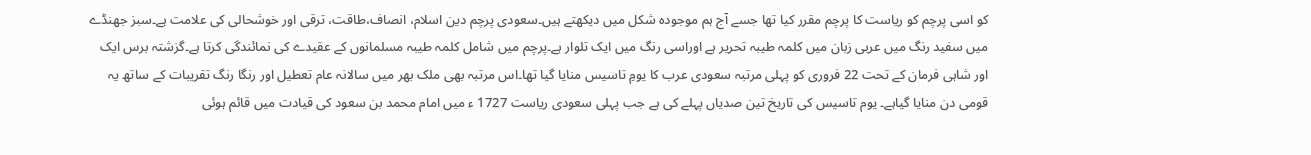کو اسی پرچم کو ریاست کا پرچم مقرر کیا تھا جسے آج ہم موجودہ شکل میں دیکھتے ہیں۔سعودی پرچم دین اسلام، انصاف،طاقت، ترقی اور خوشحالی کی علامت ہے۔سبز جھنڈے میں سفید رنگ میں عربی زبان میں کلمہ طیبہ تحریر ہے اوراسی رنگ میں ایک تلوار ہے۔پرچم میں شامل کلمہ طیبہ مسلمانوں کے عقیدے کی نمائندگی کرتا ہے۔گزشتہ برس ایک اور شاہی فرمان کے تحت 22 فروری کو پہلی مرتبہ سعودی عرب کا یومِ تاسیس منایا گیا تھا۔اس مرتبہ بھی ملک بھر میں سالانہ عام تعطیل اور رنگا رنگ تقریبات کے ساتھ یہ قومی دن منایا گیاہے۔ یوم تاسیس کی تاریخ تین صدیاں پہلے کی ہے جب پہلی سعودی ریاست 1727 ء میں امام محمد بن سعود کی قیادت میں قائم ہوئی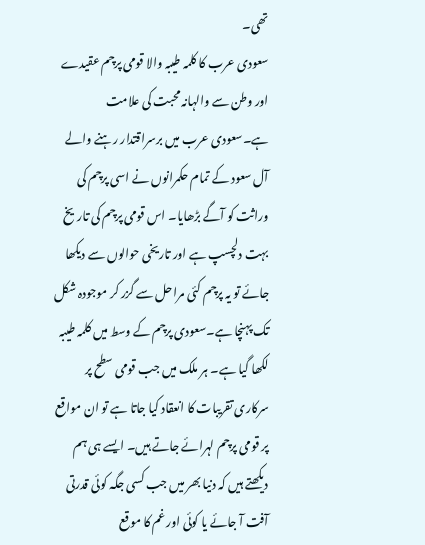تھی۔
سعودی عرب کا کلمہ طیبہ والا قومی پرچم عقیدے اور وطن سے والہانہ محبت کی علامت ہے۔سعودی عرب میں برسراقتدار رہنے والے آل سعود کے تمام حکمرانوں نے اسی پرچم کی وراثت کو آگے بڑھایا۔ اس قومی پرچم کی تاریخ بہت دلچسپ ہے اور تاریخی حوالوں سے دیکھا جائے تو یہ پرچم کئی مراحل سے گزر کر موجودہ شکل تک پہنچا ہے۔سعودی پرچم کے وسط میں کلمہ طیبہ لکھا گیا ہے۔ ہر ملک میں جب قومی سطح پر سرکاری تقریبات کا انعقاد کیا جاتا ہے تو ان مواقع پر قومی پرچم لہرائے جاتے ہیں۔ ایسے ہی ہم دیکھتے ہیں کہ دنیا بھر میں جب کسی جگہ کوئی قدرتی آفت آ جائے یا کوئی اور غم کا موقع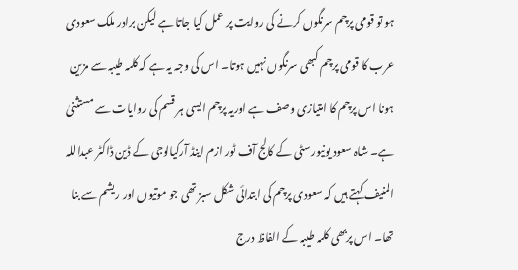ہو تو قومی پرچم سرنگوں کرنے کی روایت پر عمل کیا جاتا ہے لیکن برادر ملک سعودی عرب کا قومی پرچم کبھی سرنگوں نہیں ہوتا۔ اس کی وجہ یہ ہے کہ کلمہ طیبہ سے مزین ہونا اس پرچم کا امتیازی وصف ہے اوریہ پرچم ایسی ہر قسم کی روایات سے مستثنیٰ ہے۔ شاہ سعود یونیورسٹی کے کالج آف ٹور ازم اینڈ آرکیالوجی کے ڈین ڈاکٹر عبداللہ المنیف کہتے ہیں کہ سعودی پرچم کی ابتدائی شکل سبز تھی جو موتیوں اور ریشم سے بنا تھا۔ اس پربھی کلمہ طیبہ کے الفاظ درج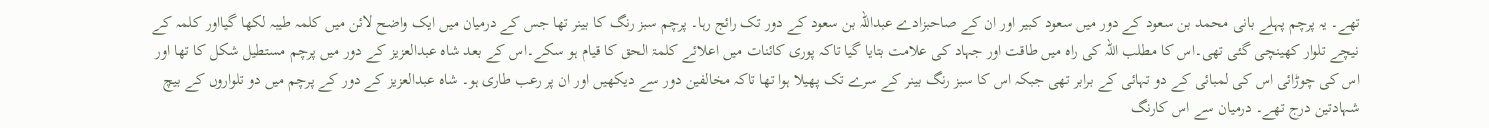تھے۔ یہ پرچم پہلے بانی محمد بن سعود کے دور میں سعود کبیر اور ان کے صاحبزادے عبداللہ بن سعود کے دور تک رائج رہا۔ پرچم سبز رنگ کا بینر تھا جس کے درمیان میں ایک واضح لائن میں کلمہ طیبہ لکھا گیااور کلمہ کے نیچے تلوار کھینچی گئی تھی۔اس کا مطلب اللہ کی راہ میں طاقت اور جہاد کی علامت بتایا گیا تاکہ پوری کائنات میں اعلائے کلمۃ الحق کا قیام ہو سکے۔اس کے بعد شاہ عبدالعزیز کے دور میں پرچم مستطیل شکل کا تھا اور اس کی چوڑائی اس کی لمبائی کے دو تہائی کے برابر تھی جبکہ اس کا سبز رنگ بینر کے سرے تک پھیلا ہوا تھا تاکہ مخالفین دور سے دیکھیں اور ان پر رعب طاری ہو۔ شاہ عبدالعزیز کے دور کے پرچم میں دو تلواروں کے بیچ شہادتین درج تھے۔ درمیان سے اس کارنگ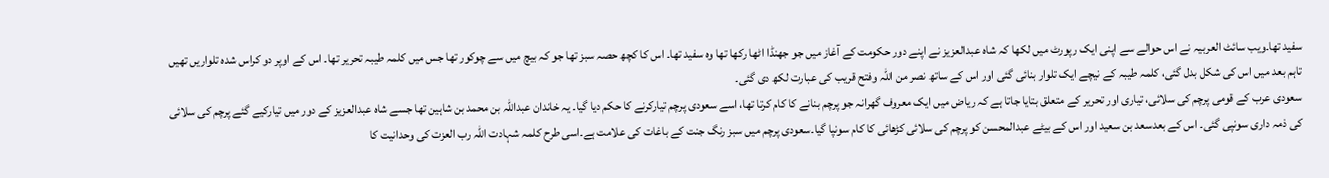سفید تھا۔ویب سائٹ العربیہ نے اس حوالے سے اپنی ایک رپورٹ میں لکھا کہ شاہ عبدالعزیز نے اپنے دور حکومت کے آغاز میں جو جھنڈا اٹھا رکھا تھا وہ سفید تھا۔ اس کا کچھ حصہ سبز تھا جو کہ بیچ میں سے چوکور تھا جس میں کلمہ طیبہ تحریر تھا۔ اس کے اوپر دو کراس شدہ تلواریں تھیں تاہم بعد میں اس کی شکل بدل گئی، کلمہ طیبہ کے نیچے ایک تلوار بنائی گئی اور اس کے ساتھ نصر من اللہ وفتح قریب کی عبارت لکھ دی گئی۔
سعودی عرب کے قومی پرچم کی سلائی، تیاری اور تحریر کے متعلق بتایا جاتا ہے کہ ریاض میں ایک معروف گھرانہ جو پرچم بنانے کا کام کرتا تھا، اسے سعودی پرچم تیارکرنے کا حکم دیا گیا۔ یہ خاندان عبداللہ بن محمد بن شاہین تھا جسے شاہ عبدالعزیز کے دور میں تیارکیے گئے پرچم کی سلائی کی ذمہ داری سونپی گئی۔ اس کے بعدسعد بن سعید اور اس کے بیٹے عبدالمحسن کو پرچم کی سلائی کڑھائی کا کام سونپا گیا۔سعودی پرچم میں سبز رنگ جنت کے باغات کی علامت ہے۔اسی طرح کلمہ شہادت اللہ رب العزت کی وحدانیت کا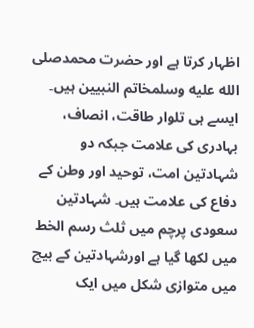اظہار کرتا ہے اور حضرت محمدصلى الله عليه وسلمخاتم النبیین ہیں۔ ایسے ہی تلوار طاقت، انصاف، بہادری کی علامت جبکہ دو شہادتین امت، توحید اور وطن کے دفاع کی علامت ہیں۔ شہادتین سعودی پرچم میں ثلث رسم الخط میں لکھا گیا ہے اورشہادتین کے بیچ میں متوازی شکل میں ایک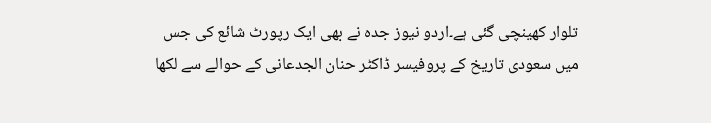تلوار کھینچی گئی ہے۔اردو نیوز جدہ نے بھی ایک رپورٹ شائع کی جس میں سعودی تاریخ کے پروفیسر ڈاکٹر حنان الجدعانی کے حوالے سے لکھا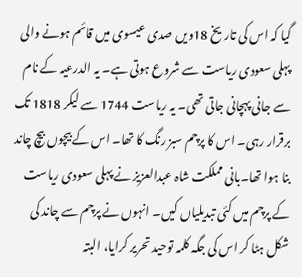گیا کہ اس کی تاریخ 18ویں صدی عیسوی میں قائم ہونے والی پہلی سعودی ریاست سے شروع ہوتی ہے۔ یہ الدرعیہ کے نام سے جانی پہچانی جاتی تھی۔ یہ ریاست 1744 سے لیکر 1818 تک برقرار رہی۔ اس کا پرچم سبز رنگ کا تھا۔ اس کے بیچوں بیچ چاند بنا ہوا تھا۔بانی مملکت شاہ عبدالعزیز نے پہلی سعودی ریاست کے پرچم میں کئی تبدیلیاں کیں۔ انہوں نے پرچم سے چاند کی شکل ہٹا کر اس کی جگہ کلمہ توحید تحریر کرایا، البتہ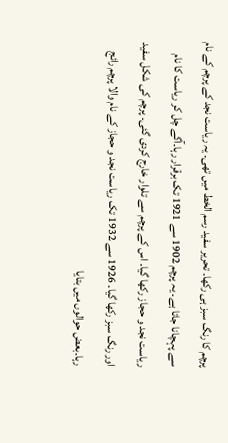پرچم کا رنگ سبز ہی رکھا۔ تحریر سفید رسم الخط میں تھی۔ یہ ریاست نجد کے پرچم کے نام سے پہچانا جاتا ہے۔ یہ پرچم 1902 سے 1921 تک برقرار رہا۔آگے چل کر ریاست کا نام ریاست نجد و حجاز رکھا گیا۔ اس کے پرچم سے تلوار خارج کردی گئی۔ پرچم کی شکل سفید اور رنگ سبز رکھا گیا۔ 1926 سے 1932 تک ریاست نجد و حجاز کے نام والا پرچم رائج رہا۔بعض حوالوں میں بتایا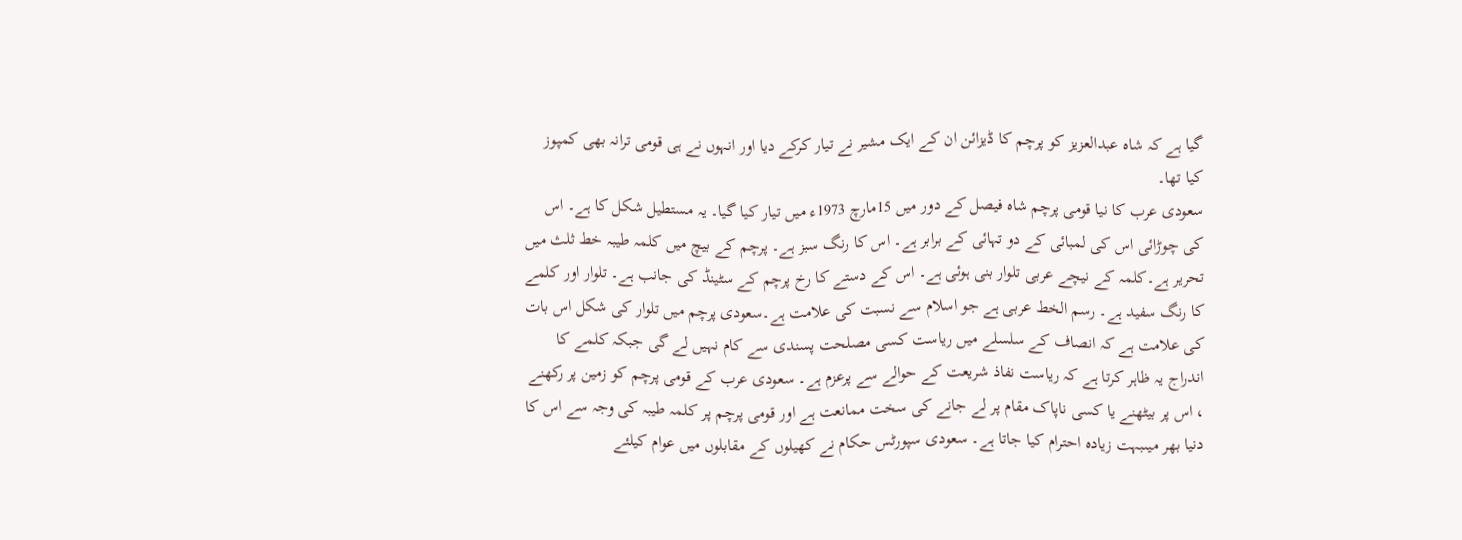گیا ہے کہ شاہ عبدالعزیز کو پرچم کا ڈیزائن ان کے ایک مشیر نے تیار کرکے دیا اور انہوں نے ہی قومی ترانہ بھی کمپوز کیا تھا۔
سعودی عرب کا نیا قومی پرچم شاہ فیصل کے دور میں 15مارچ 1973ء میں تیار کیا گیا۔ یہ مستطیل شکل کا ہے۔ اس کی چوڑائی اس کی لمبائی کے دو تہائی کے برابر ہے۔ اس کا رنگ سبز ہے۔ پرچم کے بیچ میں کلمہ طیبہ خط ثلث میں تحریر ہے۔کلمہ کے نیچے عربی تلوار بنی ہوئی ہے۔ اس کے دستے کا رخ پرچم کے سٹینڈ کی جانب ہے۔ تلوار اور کلمے کا رنگ سفید ہے۔ رسم الخط عربی ہے جو اسلام سے نسبت کی علامت ہے۔سعودی پرچم میں تلوار کی شکل اس بات کی علامت ہے کہ انصاف کے سلسلے میں ریاست کسی مصلحت پسندی سے کام نہیں لے گی جبکہ کلمے کا اندراج یہ ظاہر کرتا ہے کہ ریاست نفاذ شریعت کے حوالے سے پرعزم ہے۔ سعودی عرب کے قومی پرچم کو زمین پر رکھنے ، اس پر بیٹھنے یا کسی ناپاک مقام پر لے جانے کی سخت ممانعت ہے اور قومی پرچم پر کلمہ طیبہ کی وجہ سے اس کا دنیا بھر میںبہت زیادہ احترام کیا جاتا ہے۔ سعودی سپورٹس حکام نے کھیلوں کے مقابلوں میں عوام کیلئے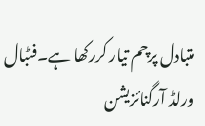متبادل پرچم تیار کررکھا ہے۔فٹبال ورلڈ آرگنائزیشن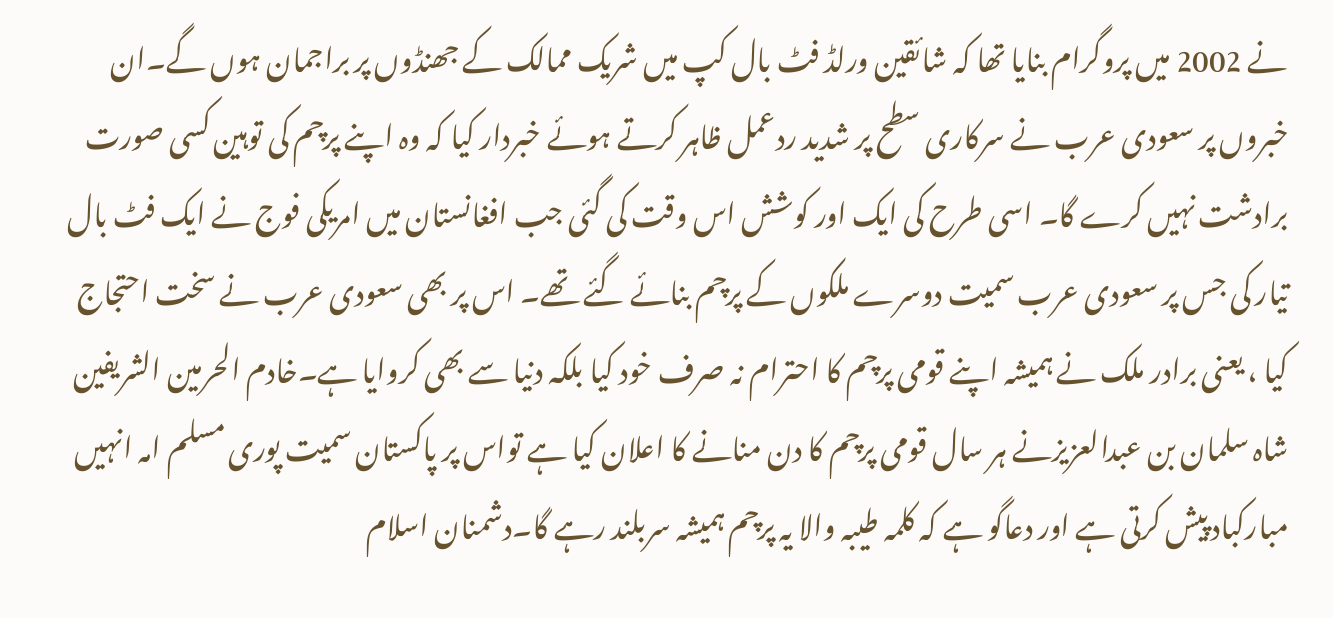نے 2002 میں پروگرام بنایا تھا کہ شائقین ورلڈ فٹ بال کپ میں شریک ممالک کے جھنڈوں پر براجمان ہوں گے۔ان خبروں پر سعودی عرب نے سرکاری سطح پر شدید ردعمل ظاہر کرتے ہوئے خبردار کیا کہ وہ اپنے پرچم کی توہین کسی صورت برادشت نہیں کرے گا۔ اسی طرح کی ایک اور کوشش اس وقت کی گئی جب افغانستان میں امریکی فوج نے ایک فٹ بال تیار کی جس پر سعودی عرب سمیت دوسرے ملکوں کے پرچم بنائے گئے تھے۔ اس پر بھی سعودی عرب نے سخت احتجاج کیا ، یعنی برادر ملک نے ہمیشہ اپنے قومی پرچم کا احترام نہ صرف خود کیا بلکہ دنیا سے بھی کروایا ہے۔خادم الحرمین الشریفین شاہ سلمان بن عبدالعزیزنے ہر سال قومی پرچم کا دن منانے کا اعلان کیا ہے تواس پر پاکستان سمیت پوری مسلم امہ انہیں مبارکباد پیش کرتی ہے اور دعاگو ہے کہ کلمہ طیبہ والا یہ پرچم ہمیشہ سربلند رہے گا۔دشمنان اسلام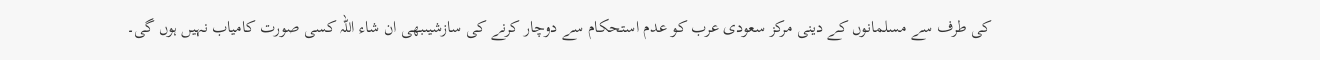کی طرف سے مسلمانوں کے دینی مرکز سعودی عرب کو عدم استحکام سے دوچار کرنے کی سازشیںبھی ان شاء اللہ کسی صورت کامیاب نہیں ہوں گی۔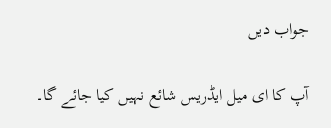جواب دیں

آپ کا ای میل ایڈریس شائع نہیں کیا جائے گا۔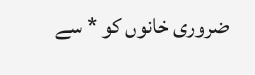ضروری خانوں کو * سے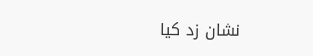نشان زد کیا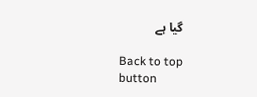گیا ہے

Back to top button